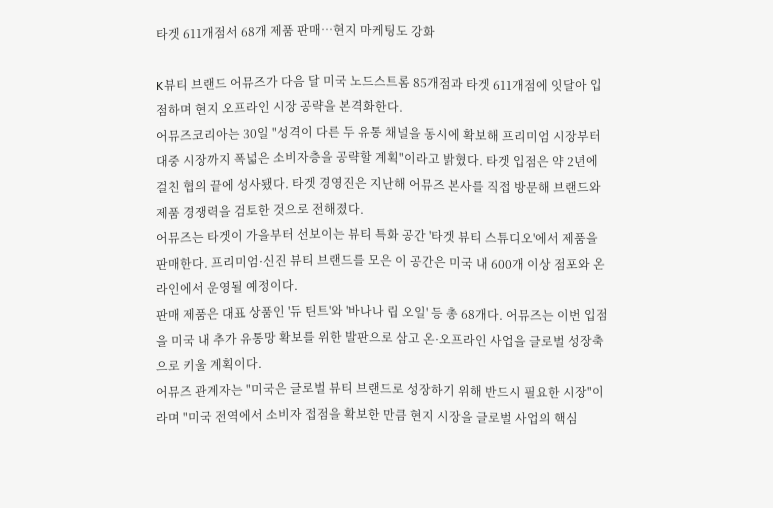타겟 611개점서 68개 제품 판매…현지 마케팅도 강화

K뷰티 브랜드 어뮤즈가 다음 달 미국 노드스트롬 85개점과 타겟 611개점에 잇달아 입점하며 현지 오프라인 시장 공략을 본격화한다.
어뮤즈코리아는 30일 "성격이 다른 두 유통 채널을 동시에 확보해 프리미엄 시장부터 대중 시장까지 폭넓은 소비자층을 공략할 계획"이라고 밝혔다. 타겟 입점은 약 2년에 걸친 협의 끝에 성사됐다. 타겟 경영진은 지난해 어뮤즈 본사를 직접 방문해 브랜드와 제품 경쟁력을 검토한 것으로 전해졌다.
어뮤즈는 타겟이 가을부터 선보이는 뷰티 특화 공간 '타겟 뷰티 스튜디오'에서 제품을 판매한다. 프리미엄·신진 뷰티 브랜드를 모은 이 공간은 미국 내 600개 이상 점포와 온라인에서 운영될 예정이다.
판매 제품은 대표 상품인 '듀 틴트'와 '바나나 립 오일' 등 총 68개다. 어뮤즈는 이번 입점을 미국 내 추가 유통망 확보를 위한 발판으로 삼고 온·오프라인 사업을 글로벌 성장축으로 키울 계획이다.
어뮤즈 관계자는 "미국은 글로벌 뷰티 브랜드로 성장하기 위해 반드시 필요한 시장"이라며 "미국 전역에서 소비자 접점을 확보한 만큼 현지 시장을 글로벌 사업의 핵심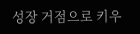성장 거점으로 키우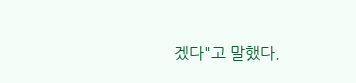겠다"고 말했다.